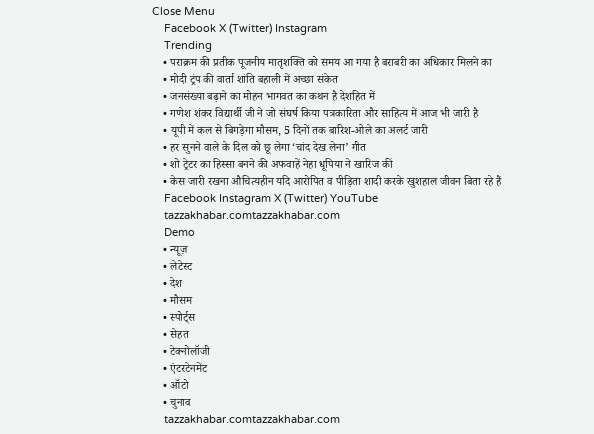Close Menu
    Facebook X (Twitter) Instagram
    Trending
    • पराक्रम की प्रतीक पूजनीय मातृशक्ति को समय आ गया है बराबरी का अधिकार मिलने का
    • मोदी ट्रंप की वार्ता शांति बहाली में अच्छा संकेत
    • जनसंख्या बढ़ाने का मोहन भागवत का कथन है देशहित में
    • गणेश शंकर विद्यार्थी जी ने जो संघर्ष किया पत्रकारिता और साहित्य में आज भी जारी है
    • यूपी में कल से बिगड़ेगा मौसम, 5 दिनों तक बारिश-ओले का अलर्ट जारी
    • हर सुनने वाले के दिल को छू लेगा ‘चांद देख लेना’ गीत
    • शो ट्रेटर का हिस्सा बनने की अफवाहें नेहा धूपिया ने खारिज कीं
    • केस जारी रखना औचित्यहीन यदि आरोपित व पीड़िता शादी करके खुशहाल जीवन बिता रहे हैं
    Facebook Instagram X (Twitter) YouTube
    tazzakhabar.comtazzakhabar.com
    Demo
    • न्यूज़
    • लेटेस्ट
    • देश
    • मौसम
    • स्पोर्ट्स
    • सेहत
    • टेक्नोलॉजी
    • एंटरटेनमेंट
    • ऑटो
    • चुनाव
    tazzakhabar.comtazzakhabar.com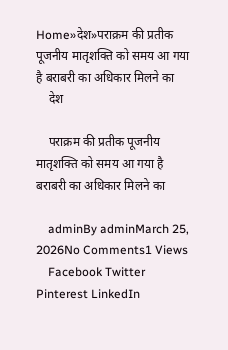Home»देश»पराक्रम की प्रतीक पूजनीय मातृशक्ति को समय आ गया है बराबरी का अधिकार मिलने का
    देश

    पराक्रम की प्रतीक पूजनीय मातृशक्ति को समय आ गया है बराबरी का अधिकार मिलने का

    adminBy adminMarch 25, 2026No Comments1 Views
    Facebook Twitter Pinterest LinkedIn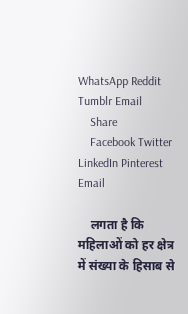WhatsApp Reddit Tumblr Email
    Share
    Facebook Twitter LinkedIn Pinterest Email

    लगता है कि महिलाओं को हर क्षेत्र में संख्या के हिसाब से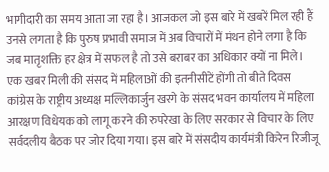भागीदारी का समय आता जा रहा है। आजकल जो इस बारे में खबरें मिल रही हैं उनसे लगता है कि पुरुष प्रभावी समाज में अब विचारों में मंथन होने लगा है कि जब मातृशक्ति हर क्षेत्र में सफल है तो उसे बराबर का अधिकार क्यों ना मिले। एक खबर मिली की संसद में महिलाओं की इतनीसीटें होंगी तो बीते दिवस कांग्रेस के राष्ट्रीय अध्यक्ष मल्लिकार्जुन खरगे के संसद भवन कार्यालय में महिला आरक्षण विधेयक को लागू करने की रुपरेखा के लिए सरकार से विचार के लिए सर्वदलीय बैठक पर जोर दिया गया। इस बारे में संसदीय कार्यमंत्री किरेन रिजीजू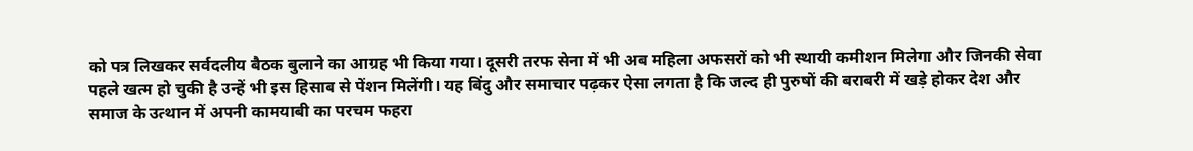को पत्र लिखकर सर्वदलीय बैठक बुलाने का आग्रह भी किया गया। दूसरी तरफ सेना में भी अब महिला अफसरों को भी स्थायी कमीशन मिलेगा और जिनकी सेवा पहले खत्म हो चुकी है उन्हें भी इस हिसाब से पेंशन मिलेंगी। यह बिंदु और समाचार पढ़कर ऐसा लगता है कि जल्द ही पुरुषों की बराबरी में खड़े होकर देश और समाज के उत्थान में अपनी कामयाबी का परचम फहरा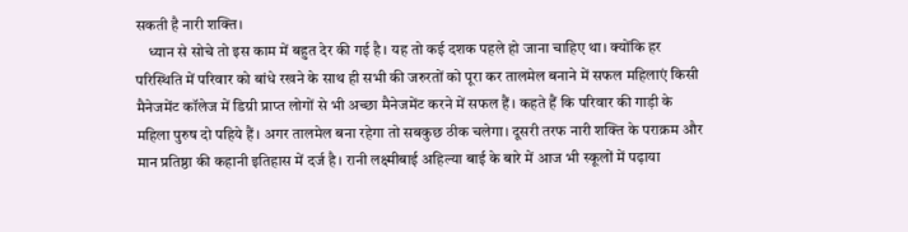सकती है नारी शक्ति।
    ध्यान से सोचे तो इस काम में बहुत देर की गई है। यह तो कई दशक पहले हो जाना चाहिए था। क्योंकि हर परिस्थिति में परिवार को बांधे रखने के साथ ही सभी की जरुरतों को पूरा कर तालमेल बनाने में सफल महिलाएं किसी मैनेजमेंट कॉलेज में डिग्री प्राप्त लोगों से भी अच्छा मैनेजमेंट करने में सफल हैं। कहते हैं कि परिवार की गाड़ी के महिला पुरुष दो पहिये हैं। अगर तालमेल बना रहेगा तो सबकुछ ठीक चलेगा। दूसरी तरफ नारी शक्ति के पराक्रम और मान प्रतिष्ठा की कहानी इतिहास में दर्ज है। रानी लक्ष्मीबाई अहिल्या बाई के बारे में आज भी स्कूलों में पढ़ाया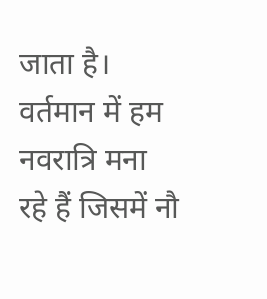जाता है। वर्तमान में हम नवरात्रि मना रहे हैं जिसमें नौ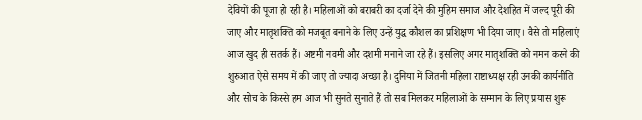देवियों की पूजा हो रही है। महिलाओं को बराबरी का दर्जा देने की मुहिम समाज और देशहित में जल्द पूरी की जाए और मातृशक्ति को मजबूत बनाने के लिए उन्हें युद्ध कौशल का प्रशिक्षण भी दिया जाए। वैसे तो महिलाएं आज खुद ही सतर्क हैं। अष्टमी नवमी और दशमी मनाने जा रहे हैं। इसलिए अगर मातृशक्ति को नमन करने की शुरुआत ऐसे समय में की जाए तो ज्यादा अच्छा है। दुनिया में जितनी महिला राष्टाध्यक्ष रही उनकी कार्यनीति और सोच के किस्से हम आज भी सुनते सुनाते हैं तो सब मिलकर महिलाओं के सम्मान के लिए प्रयास शुरू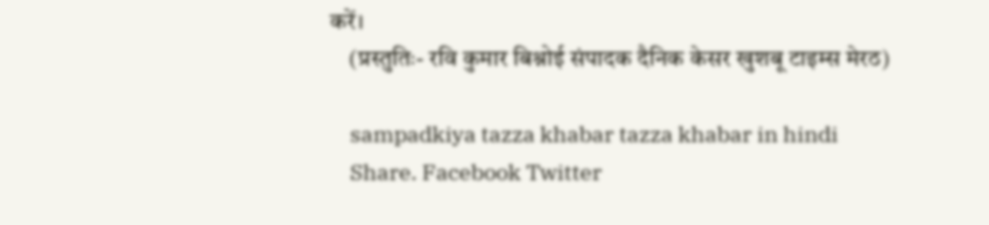करें।
    (प्रस्तुतिः- रवि कुमार बिश्नोई संपादक दैनिक केसर खुशबू टाइम्स मेरठ)

    sampadkiya tazza khabar tazza khabar in hindi
    Share. Facebook Twitter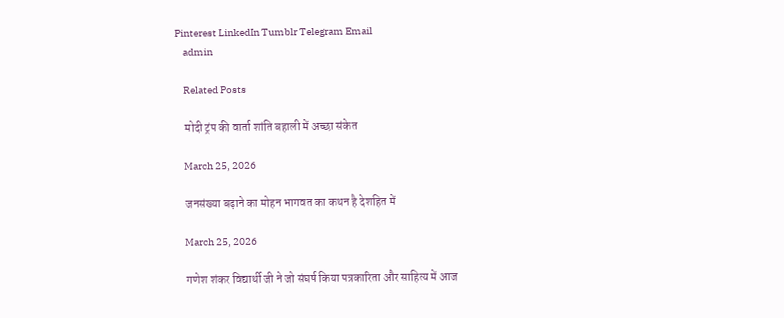Pinterest LinkedIn Tumblr Telegram Email
    admin

    Related Posts

    मोदी ट्रंप की वार्ता शांति बहाली में अच्छा संकेत

    March 25, 2026

    जनसंख्या बढ़ाने का मोहन भागवत का कथन है देशहित में

    March 25, 2026

    गणेश शंकर विद्यार्थी जी ने जो संघर्ष किया पत्रकारिता और साहित्य में आज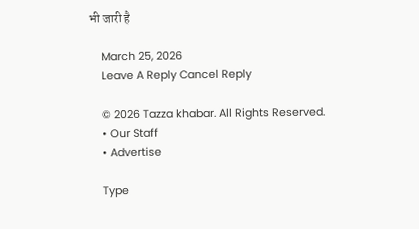भी जारी है

    March 25, 2026
    Leave A Reply Cancel Reply

    © 2026 Tazza khabar. All Rights Reserved.
    • Our Staff
    • Advertise

    Type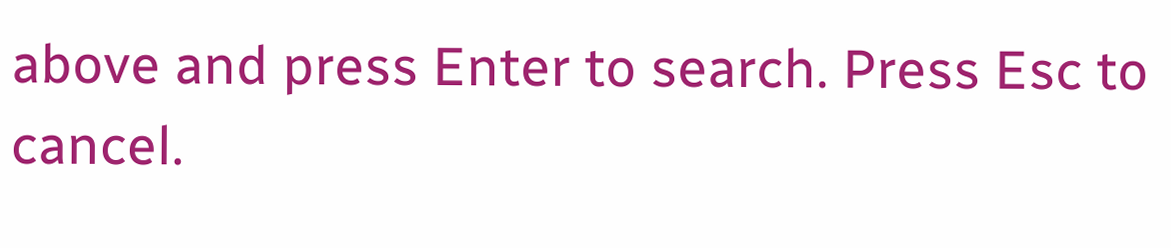above and press Enter to search. Press Esc to cancel.